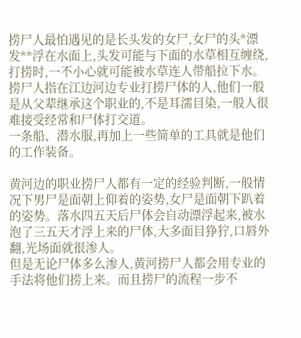捞尸人最怕遇见的是长头发的女尸,女尸的头*漂发**浮在水面上,头发可能与下面的水草相互缠绕,打捞时,一不小心就可能被水草连人带船拉下水。
捞尸人指在江边河边专业打捞尸体的人,他们一般是从父辈继承这个职业的,不是耳濡目染,一般人很难接受经常和尸体打交道。
一条船、潜水服,再加上一些简单的工具就是他们的工作装备。

黄河边的职业捞尸人都有一定的经验判断,一般情况下男尸是面朝上仰着的姿势,女尸是面朝下趴着的姿势。落水四五天后尸体会自动漂浮起来,被水泡了三五天才浮上来的尸体,大多面目狰狞,口唇外翻,光场面就很渗人。
但是无论尸体多么渗人,黄河捞尸人都会用专业的手法将他们捞上来。而且捞尸的流程一步不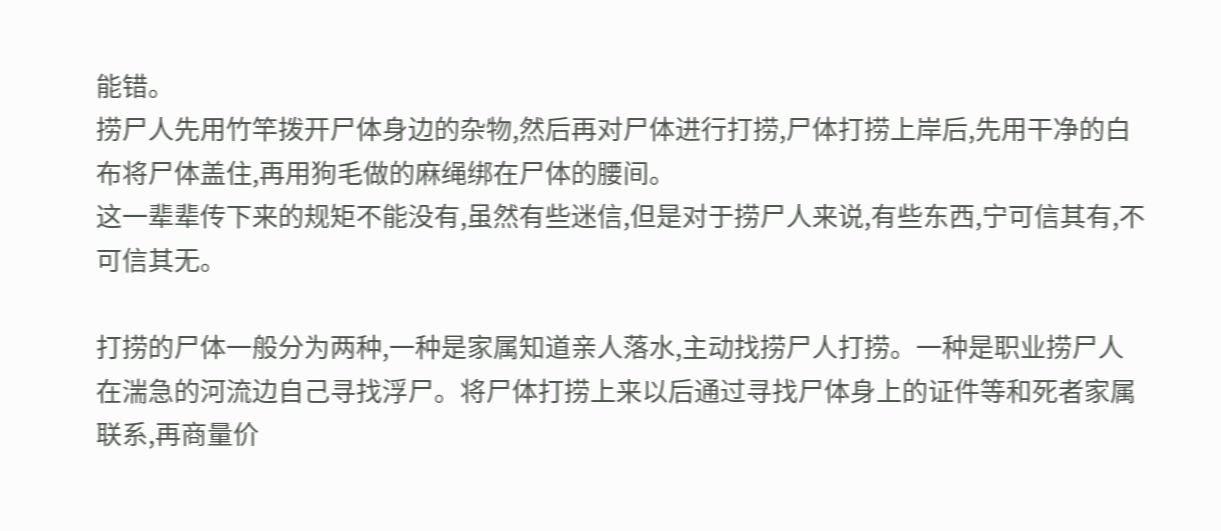能错。
捞尸人先用竹竿拨开尸体身边的杂物,然后再对尸体进行打捞,尸体打捞上岸后,先用干净的白布将尸体盖住,再用狗毛做的麻绳绑在尸体的腰间。
这一辈辈传下来的规矩不能没有,虽然有些迷信,但是对于捞尸人来说,有些东西,宁可信其有,不可信其无。

打捞的尸体一般分为两种,一种是家属知道亲人落水,主动找捞尸人打捞。一种是职业捞尸人在湍急的河流边自己寻找浮尸。将尸体打捞上来以后通过寻找尸体身上的证件等和死者家属联系,再商量价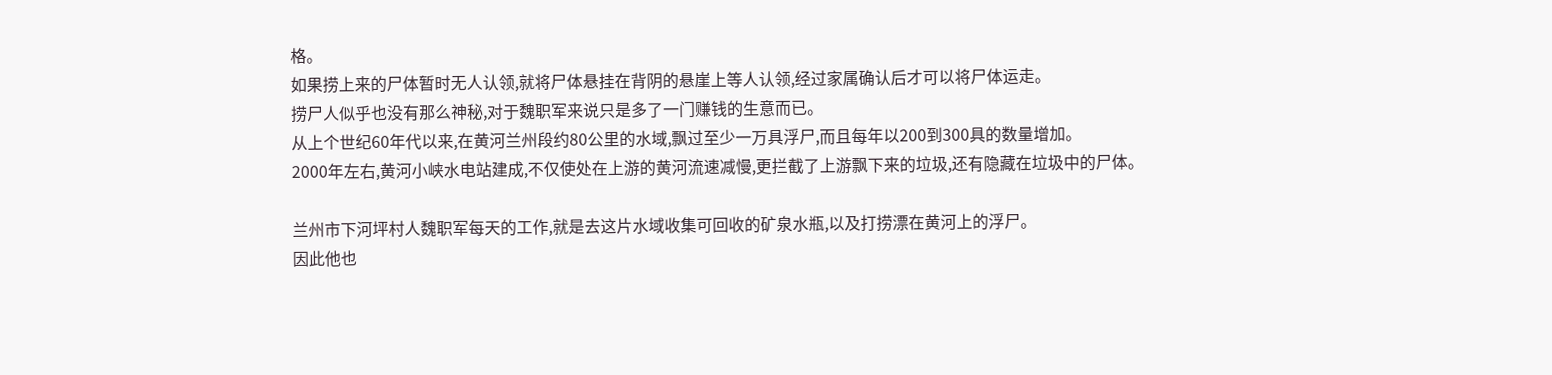格。
如果捞上来的尸体暂时无人认领,就将尸体悬挂在背阴的悬崖上等人认领,经过家属确认后才可以将尸体运走。
捞尸人似乎也没有那么神秘,对于魏职军来说只是多了一门赚钱的生意而已。
从上个世纪60年代以来,在黄河兰州段约80公里的水域,飘过至少一万具浮尸,而且每年以200到300具的数量增加。
2000年左右,黄河小峡水电站建成,不仅使处在上游的黄河流速减慢,更拦截了上游飘下来的垃圾,还有隐藏在垃圾中的尸体。

兰州市下河坪村人魏职军每天的工作,就是去这片水域收集可回收的矿泉水瓶,以及打捞漂在黄河上的浮尸。
因此他也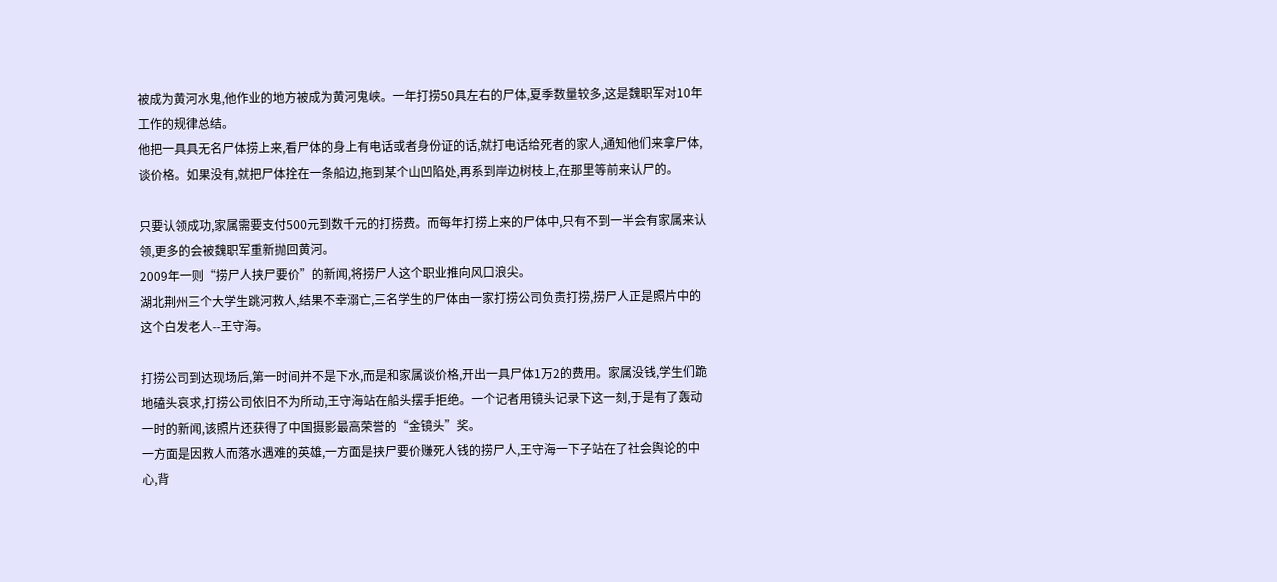被成为黄河水鬼,他作业的地方被成为黄河鬼峡。一年打捞50具左右的尸体,夏季数量较多,这是魏职军对10年工作的规律总结。
他把一具具无名尸体捞上来,看尸体的身上有电话或者身份证的话,就打电话给死者的家人,通知他们来拿尸体,谈价格。如果没有,就把尸体拴在一条船边,拖到某个山凹陷处,再系到岸边树枝上,在那里等前来认尸的。

只要认领成功,家属需要支付500元到数千元的打捞费。而每年打捞上来的尸体中,只有不到一半会有家属来认领,更多的会被魏职军重新抛回黄河。
2009年一则“捞尸人挟尸要价”的新闻,将捞尸人这个职业推向风口浪尖。
湖北荆州三个大学生跳河救人,结果不幸溺亡,三名学生的尸体由一家打捞公司负责打捞,捞尸人正是照片中的这个白发老人--王守海。

打捞公司到达现场后,第一时间并不是下水,而是和家属谈价格,开出一具尸体1万2的费用。家属没钱,学生们跪地磕头哀求,打捞公司依旧不为所动,王守海站在船头摆手拒绝。一个记者用镜头记录下这一刻,于是有了轰动一时的新闻,该照片还获得了中国摄影最高荣誉的“金镜头”奖。
一方面是因救人而落水遇难的英雄,一方面是挟尸要价赚死人钱的捞尸人,王守海一下子站在了社会舆论的中心,背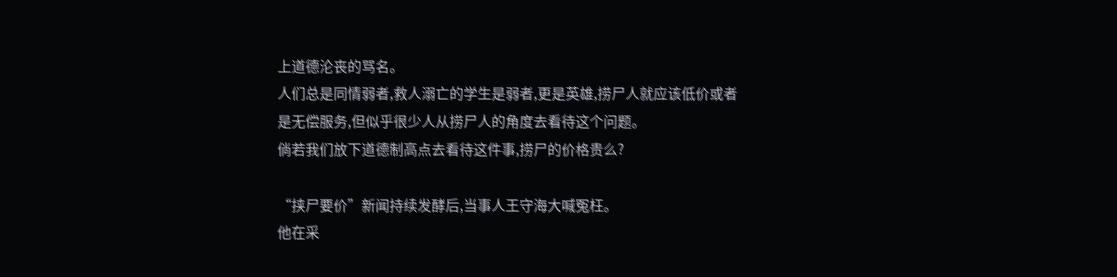上道德沦丧的骂名。
人们总是同情弱者,救人溺亡的学生是弱者,更是英雄,捞尸人就应该低价或者是无偿服务,但似乎很少人从捞尸人的角度去看待这个问题。
倘若我们放下道德制高点去看待这件事,捞尸的价格贵么?

“挟尸要价”新闻持续发酵后,当事人王守海大喊冤枉。
他在采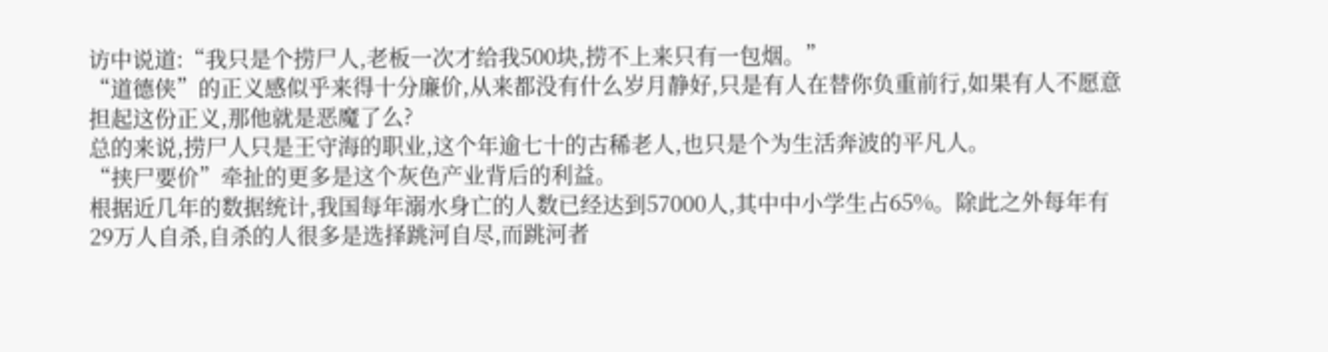访中说道:“我只是个捞尸人,老板一次才给我500块,捞不上来只有一包烟。”
“道德侠”的正义感似乎来得十分廉价,从来都没有什么岁月静好,只是有人在替你负重前行,如果有人不愿意担起这份正义,那他就是恶魔了么?
总的来说,捞尸人只是王守海的职业,这个年逾七十的古稀老人,也只是个为生活奔波的平凡人。
“挟尸要价”牵扯的更多是这个灰色产业背后的利益。
根据近几年的数据统计,我国每年溺水身亡的人数已经达到57000人,其中中小学生占65%。除此之外每年有29万人自杀,自杀的人很多是选择跳河自尽,而跳河者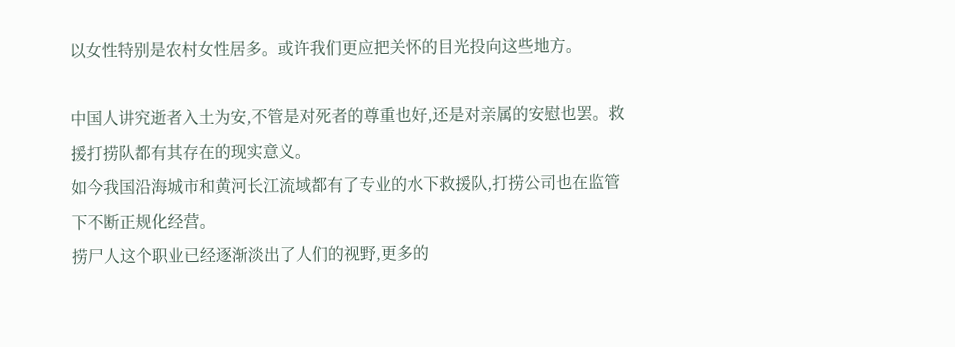以女性特别是农村女性居多。或许我们更应把关怀的目光投向这些地方。

中国人讲究逝者入土为安,不管是对死者的尊重也好,还是对亲属的安慰也罢。救援打捞队都有其存在的现实意义。
如今我国沿海城市和黄河长江流域都有了专业的水下救援队,打捞公司也在监管下不断正规化经营。
捞尸人这个职业已经逐渐淡出了人们的视野,更多的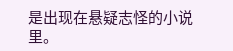是出现在悬疑志怪的小说里。